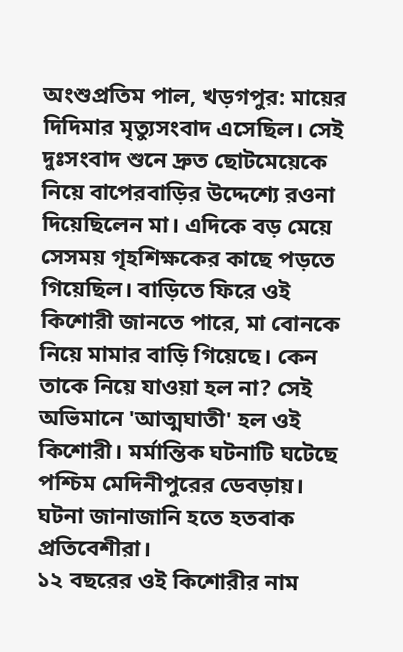অংশুপ্রতিম পাল, খড়গপুর: মায়ের দিদিমার মৃত্যুসংবাদ এসেছিল। সেই দুঃসংবাদ শুনে দ্রুত ছোটমেয়েকে নিয়ে বাপেরবাড়ির উদ্দেশ্যে রওনা দিয়েছিলেন মা। এদিকে বড় মেয়ে সেসময় গৃহশিক্ষকের কাছে পড়তে গিয়েছিল। বাড়িতে ফিরে ওই কিশোরী জানতে পারে, মা বোনকে নিয়ে মামার বাড়ি গিয়েছে। কেন তাকে নিয়ে যাওয়া হল না? সেই অভিমানে 'আত্মঘাতী' হল ওই কিশোরী। মর্মান্তিক ঘটনাটি ঘটেছে পশ্চিম মেদিনীপুরের ডেবড়ায়। ঘটনা জানাজানি হতে হতবাক প্রতিবেশীরা।
১২ বছরের ওই কিশোরীর নাম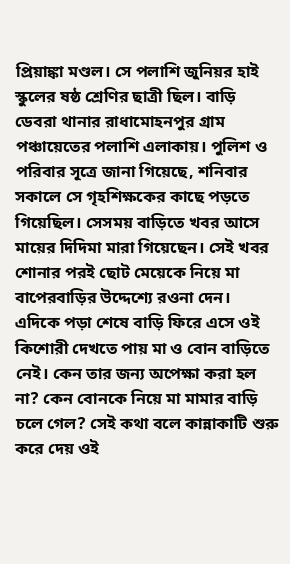প্রিয়াঙ্কা মণ্ডল। সে পলাশি জুনিয়র হাই স্কুলের ষষ্ঠ শ্রেণির ছাত্রী ছিল। বাড়ি ডেবরা থানার রাধামোহনপুর গ্ৰাম পঞ্চায়েতের পলাশি এলাকায়। পুলিশ ও পরিবার সূত্রে জানা গিয়েছে, শনিবার সকালে সে গৃহশিক্ষকের কাছে পড়তে গিয়েছিল। সেসময় বাড়িতে খবর আসে মায়ের দিদিমা মারা গিয়েছেন। সেই খবর শোনার পরই ছোট মেয়েকে নিয়ে মা বাপেরবাড়ির উদ্দেশ্যে রওনা দেন।
এদিকে পড়া শেষে বাড়ি ফিরে এসে ওই কিশোরী দেখতে পায় মা ও বোন বাড়িতে নেই। কেন তার জন্য অপেক্ষা করা হল না? কেন বোনকে নিয়ে মা মামার বাড়ি চলে গেল? সেই কথা বলে কান্নাকাটি শুরু করে দেয় ওই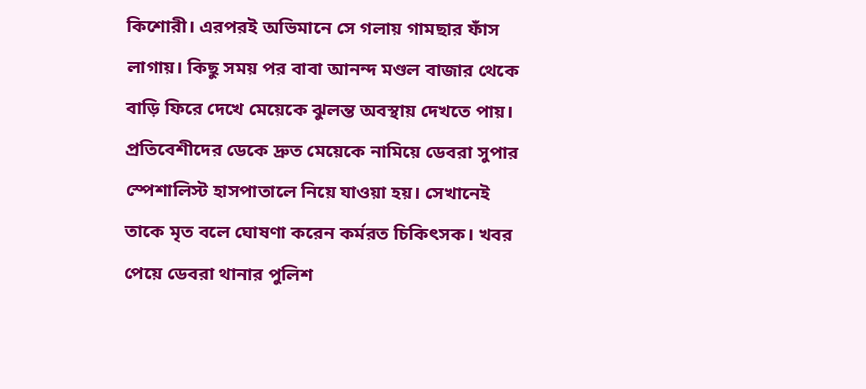কিশোরী। এরপরই অভিমানে সে গলায় গামছার ফাঁস লাগায়। কিছু সময় পর বাবা আনন্দ মণ্ডল বাজার থেকে বাড়ি ফিরে দেখে মেয়েকে ঝুলন্ত অবস্থায় দেখতে পায়। প্রতিবেশীদের ডেকে দ্রুত মেয়েকে নামিয়ে ডেবরা সুপার স্পেশালিস্ট হাসপাতালে নিয়ে যাওয়া হয়। সেখানেই তাকে মৃত বলে ঘোষণা করেন কর্মরত চিকিৎসক। খবর পেয়ে ডেবরা থানার পুলিশ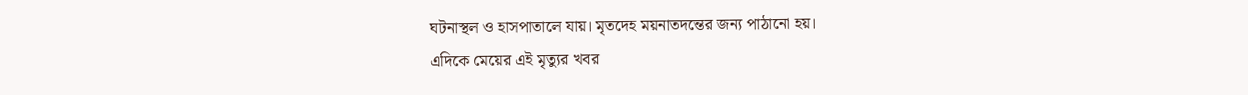ঘটনাস্থল ও হাসপাতালে যায়। মৃতদেহ ময়নাতদন্তের জন্য পাঠানো হয়।
এদিকে মেয়ের এই মৃত্যুর খবর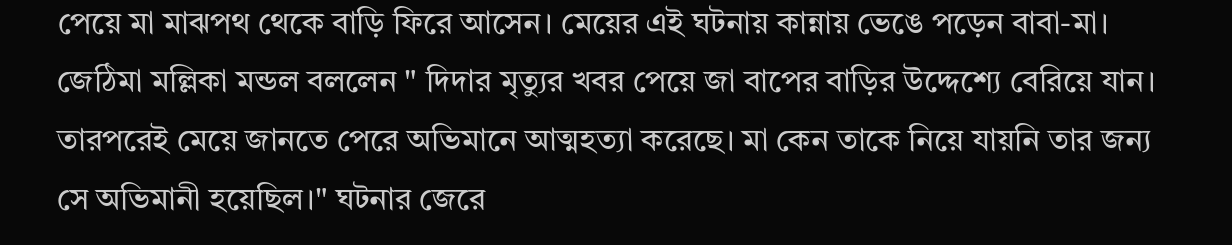পেয়ে মা মাঝপথ থেকে বাড়ি ফিরে আসেন। মেয়ের এই ঘটনায় কান্নায় ভেঙে পড়েন বাবা-মা। জেঠিমা মল্লিকা মন্ডল বললেন " দিদার মৃত্যুর খবর পেয়ে জা বাপের বাড়ির উদ্দেশ্যে বেরিয়ে যান। তারপরেই মেয়ে জানতে পেরে অভিমানে আত্মহত্যা করেছে। মা কেন তাকে নিয়ে যায়নি তার জন্য সে অভিমানী হয়েছিল।" ঘটনার জেরে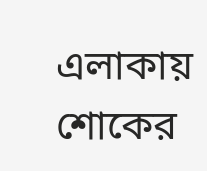এলাকায় শোকের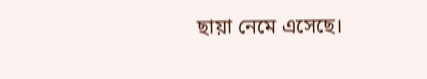ছায়া নেমে এসেছে।